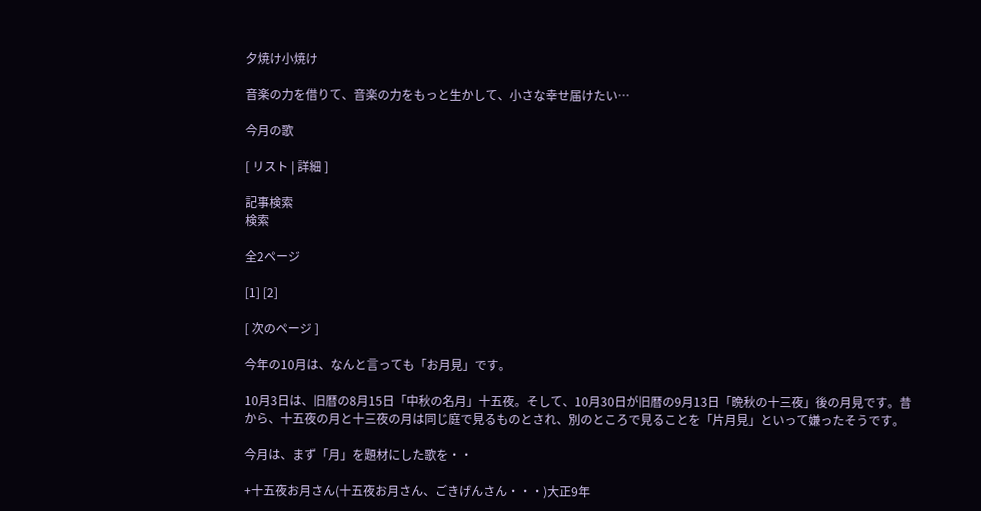夕焼け小焼け

音楽の力を借りて、音楽の力をもっと生かして、小さな幸せ届けたい…

今月の歌

[ リスト | 詳細 ]

記事検索
検索

全2ページ

[1] [2]

[ 次のページ ]

今年の10月は、なんと言っても「お月見」です。

10月3日は、旧暦の8月15日「中秋の名月」十五夜。そして、10月30日が旧暦の9月13日「晩秋の十三夜」後の月見です。昔から、十五夜の月と十三夜の月は同じ庭で見るものとされ、別のところで見ることを「片月見」といって嫌ったそうです。

今月は、まず「月」を題材にした歌を・・

+十五夜お月さん(十五夜お月さん、ごきげんさん・・・)大正9年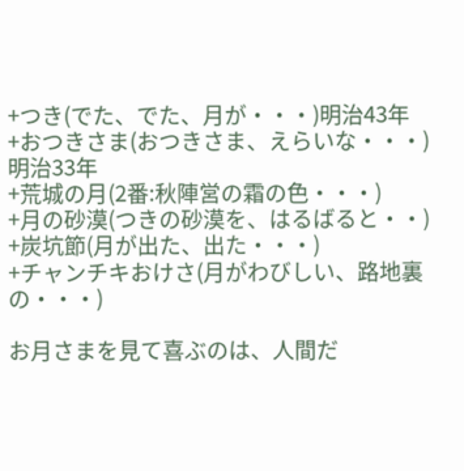+つき(でた、でた、月が・・・)明治43年
+おつきさま(おつきさま、えらいな・・・)明治33年
+荒城の月(2番:秋陣営の霜の色・・・)
+月の砂漠(つきの砂漠を、はるばると・・)
+炭坑節(月が出た、出た・・・)
+チャンチキおけさ(月がわびしい、路地裏の・・・)

お月さまを見て喜ぶのは、人間だ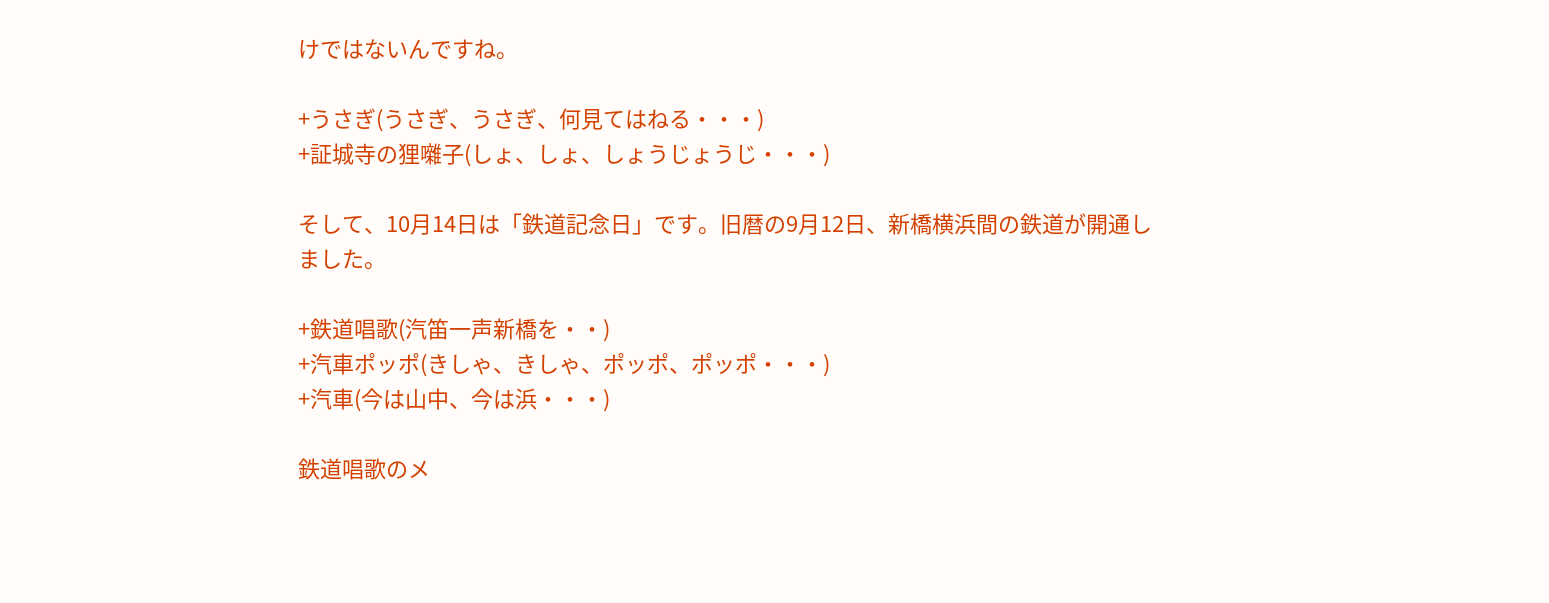けではないんですね。

+うさぎ(うさぎ、うさぎ、何見てはねる・・・)
+証城寺の狸囃子(しょ、しょ、しょうじょうじ・・・)

そして、10月14日は「鉄道記念日」です。旧暦の9月12日、新橋横浜間の鉄道が開通しました。

+鉄道唱歌(汽笛一声新橋を・・)
+汽車ポッポ(きしゃ、きしゃ、ポッポ、ポッポ・・・)
+汽車(今は山中、今は浜・・・)

鉄道唱歌のメ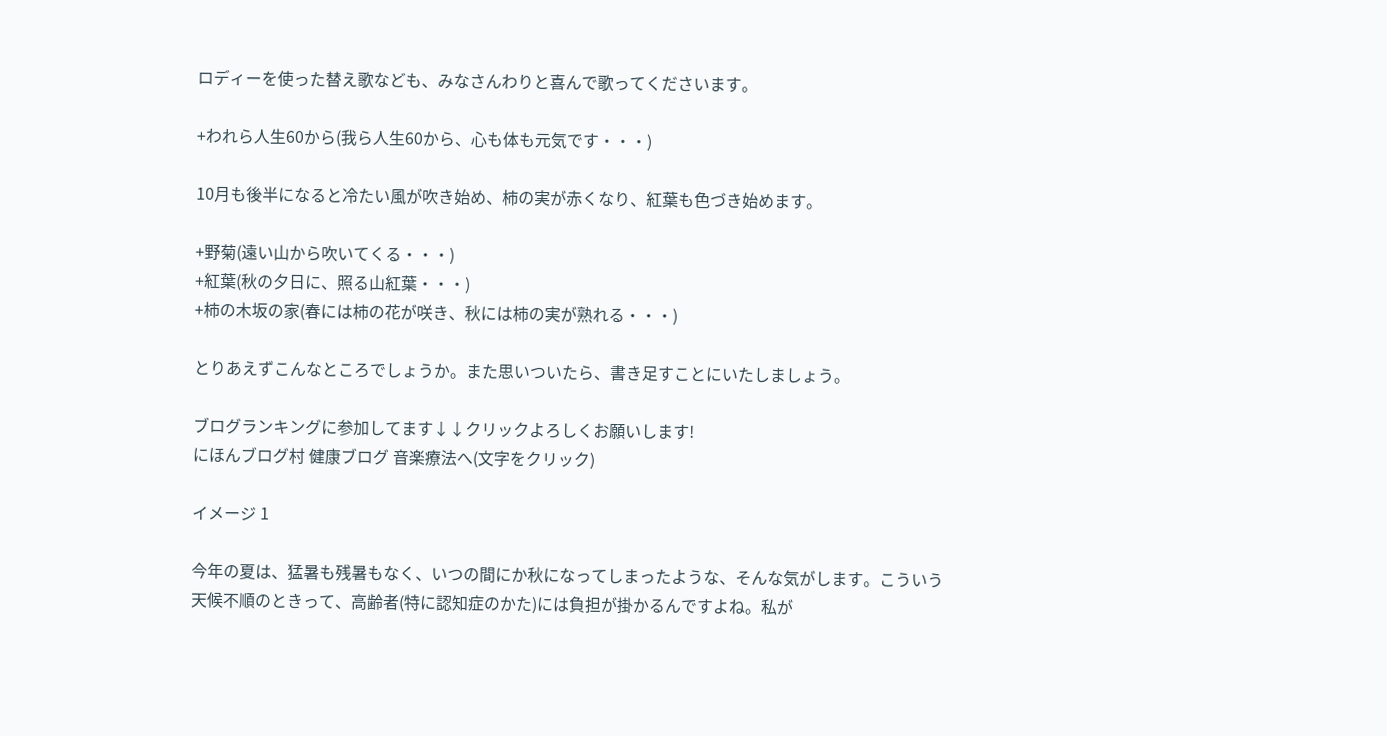ロディーを使った替え歌なども、みなさんわりと喜んで歌ってくださいます。

+われら人生60から(我ら人生60から、心も体も元気です・・・)

10月も後半になると冷たい風が吹き始め、柿の実が赤くなり、紅葉も色づき始めます。

+野菊(遠い山から吹いてくる・・・)
+紅葉(秋の夕日に、照る山紅葉・・・)
+柿の木坂の家(春には柿の花が咲き、秋には柿の実が熟れる・・・)

とりあえずこんなところでしょうか。また思いついたら、書き足すことにいたしましょう。

ブログランキングに参加してます↓↓クリックよろしくお願いします!
にほんブログ村 健康ブログ 音楽療法へ(文字をクリック)

イメージ 1

今年の夏は、猛暑も残暑もなく、いつの間にか秋になってしまったような、そんな気がします。こういう天候不順のときって、高齢者(特に認知症のかた)には負担が掛かるんですよね。私が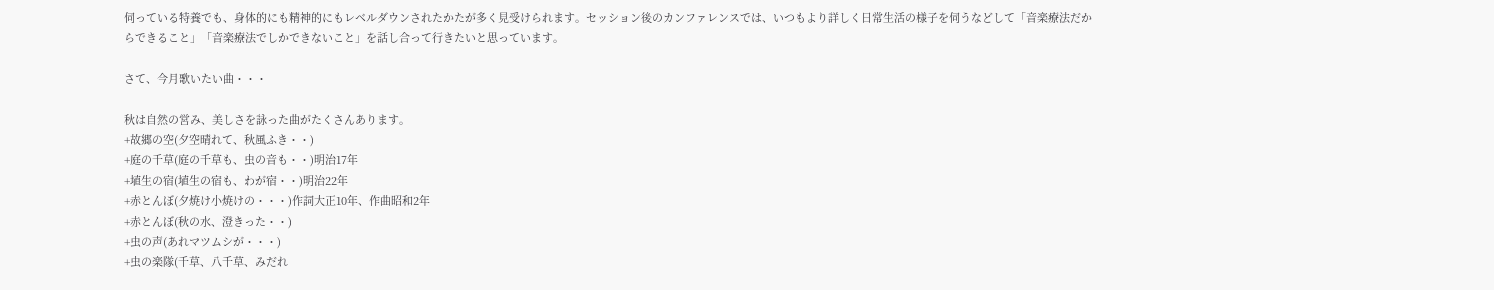伺っている特養でも、身体的にも精神的にもレベルダウンされたかたが多く見受けられます。セッション後のカンファレンスでは、いつもより詳しく日常生活の様子を伺うなどして「音楽療法だからできること」「音楽療法でしかできないこと」を話し合って行きたいと思っています。

さて、今月歌いたい曲・・・

秋は自然の営み、美しさを詠った曲がたくさんあります。
+故郷の空(夕空晴れて、秋風ふき・・)
+庭の千草(庭の千草も、虫の音も・・)明治17年
+埴生の宿(埴生の宿も、わが宿・・)明治22年
+赤とんぼ(夕焼け小焼けの・・・)作詞大正10年、作曲昭和2年
+赤とんぼ(秋の水、澄きった・・)
+虫の声(あれマツムシが・・・)
+虫の楽隊(千草、八千草、みだれ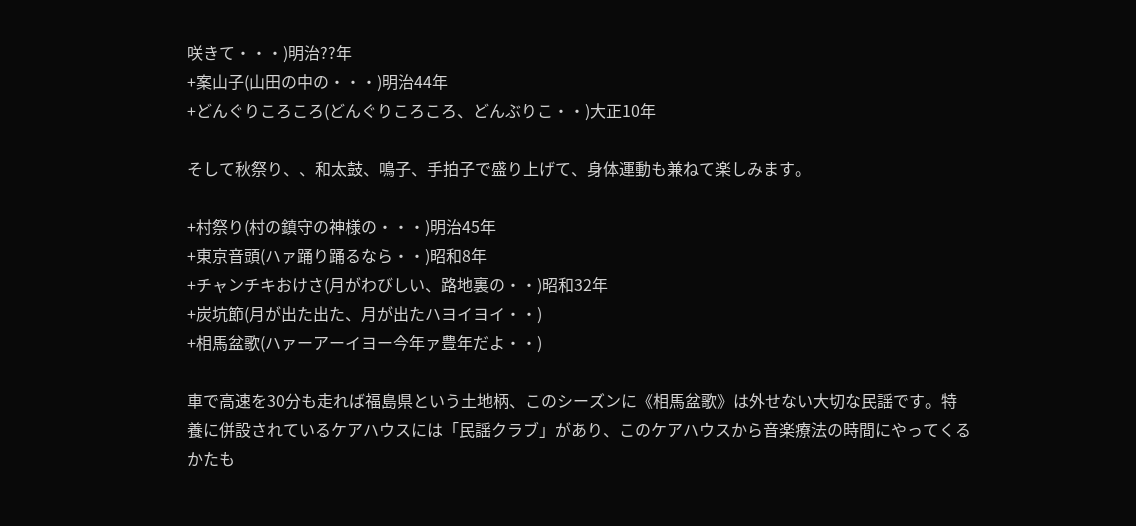咲きて・・・)明治??年
+案山子(山田の中の・・・)明治44年
+どんぐりころころ(どんぐりころころ、どんぶりこ・・)大正10年

そして秋祭り、、和太鼓、鳴子、手拍子で盛り上げて、身体運動も兼ねて楽しみます。

+村祭り(村の鎮守の神様の・・・)明治45年
+東京音頭(ハァ踊り踊るなら・・)昭和8年
+チャンチキおけさ(月がわびしい、路地裏の・・)昭和32年
+炭坑節(月が出た出た、月が出たハヨイヨイ・・)
+相馬盆歌(ハァーアーイヨー今年ァ豊年だよ・・)

車で高速を30分も走れば福島県という土地柄、このシーズンに《相馬盆歌》は外せない大切な民謡です。特養に併設されているケアハウスには「民謡クラブ」があり、このケアハウスから音楽療法の時間にやってくるかたも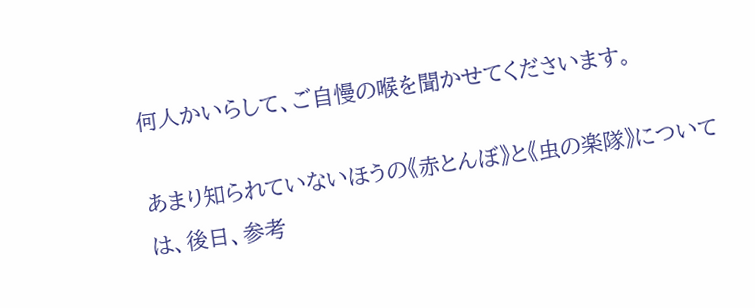何人かいらして、ご自慢の喉を聞かせてくださいます。

あまり知られていないほうの《赤とんぼ》と《虫の楽隊》については、後日、参考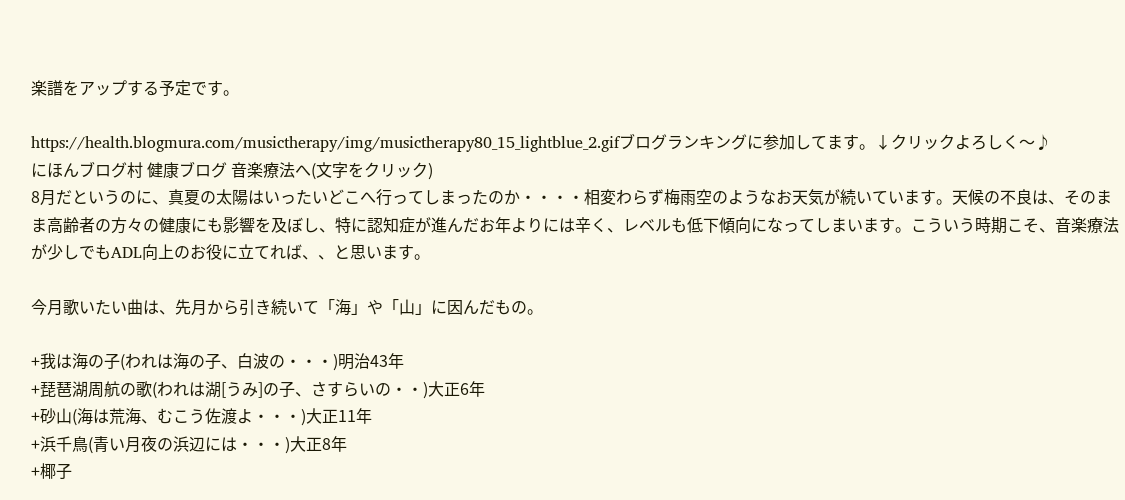楽譜をアップする予定です。

https://health.blogmura.com/musictherapy/img/musictherapy80_15_lightblue_2.gifブログランキングに参加してます。↓クリックよろしく〜♪
にほんブログ村 健康ブログ 音楽療法へ(文字をクリック)
8月だというのに、真夏の太陽はいったいどこへ行ってしまったのか・・・・相変わらず梅雨空のようなお天気が続いています。天候の不良は、そのまま高齢者の方々の健康にも影響を及ぼし、特に認知症が進んだお年よりには辛く、レベルも低下傾向になってしまいます。こういう時期こそ、音楽療法が少しでもADL向上のお役に立てれば、、と思います。

今月歌いたい曲は、先月から引き続いて「海」や「山」に因んだもの。

+我は海の子(われは海の子、白波の・・・)明治43年
+琵琶湖周航の歌(われは湖[うみ]の子、さすらいの・・)大正6年
+砂山(海は荒海、むこう佐渡よ・・・)大正11年
+浜千鳥(青い月夜の浜辺には・・・)大正8年
+椰子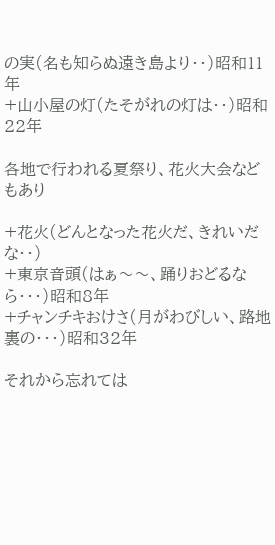の実(名も知らぬ遠き島より・・)昭和11年
+山小屋の灯(たそがれの灯は・・)昭和22年

各地で行われる夏祭り、花火大会などもあり

+花火(どんとなった花火だ、きれいだな・・)
+東京音頭(はぁ〜〜、踊りおどるなら・・・)昭和8年
+チャンチキおけさ(月がわびしい、路地裏の・・・)昭和32年

それから忘れては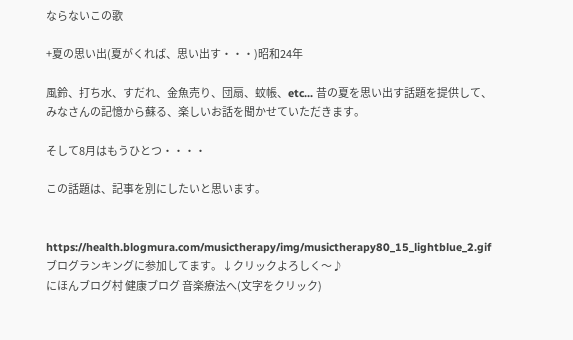ならないこの歌

+夏の思い出(夏がくれば、思い出す・・・)昭和24年

風鈴、打ち水、すだれ、金魚売り、団扇、蚊帳、etc... 昔の夏を思い出す話題を提供して、みなさんの記憶から蘇る、楽しいお話を聞かせていただきます。

そして8月はもうひとつ・・・・

この話題は、記事を別にしたいと思います。


https://health.blogmura.com/musictherapy/img/musictherapy80_15_lightblue_2.gifブログランキングに参加してます。↓クリックよろしく〜♪
にほんブログ村 健康ブログ 音楽療法へ(文字をクリック)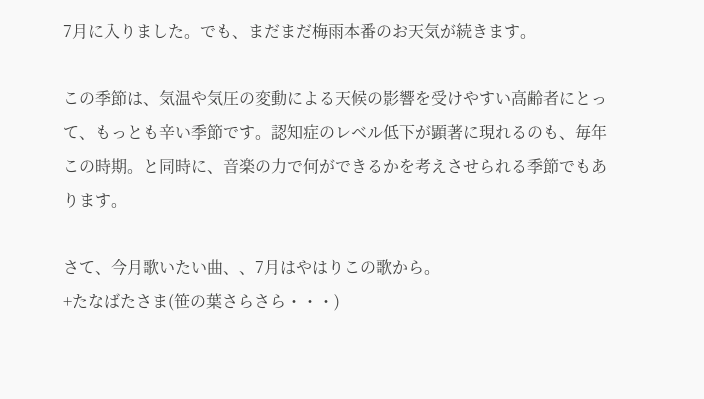7月に入りました。でも、まだまだ梅雨本番のお天気が続きます。

この季節は、気温や気圧の変動による天候の影響を受けやすい高齢者にとって、もっとも辛い季節です。認知症のレベル低下が顕著に現れるのも、毎年この時期。と同時に、音楽の力で何ができるかを考えさせられる季節でもあります。

さて、今月歌いたい曲、、7月はやはりこの歌から。
+たなばたさま(笹の葉さらさら・・・)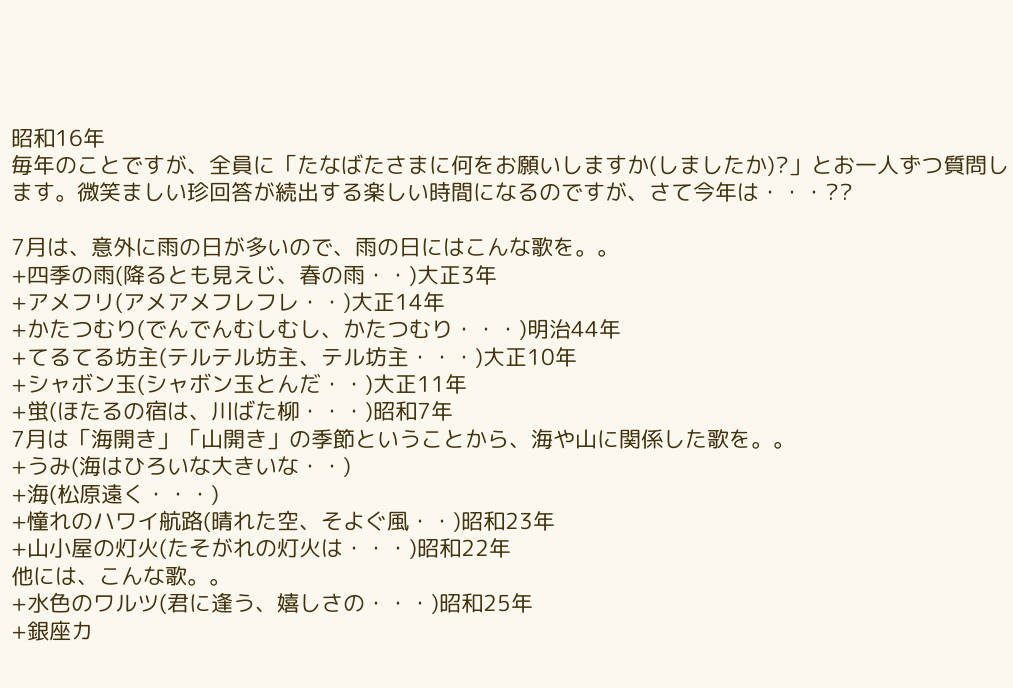昭和16年
毎年のことですが、全員に「たなばたさまに何をお願いしますか(しましたか)?」とお一人ずつ質問します。微笑ましい珍回答が続出する楽しい時間になるのですが、さて今年は・・・??

7月は、意外に雨の日が多いので、雨の日にはこんな歌を。。
+四季の雨(降るとも見えじ、春の雨・・)大正3年
+アメフリ(アメアメフレフレ・・)大正14年
+かたつむり(でんでんむしむし、かたつむり・・・)明治44年
+てるてる坊主(テルテル坊主、テル坊主・・・)大正10年
+シャボン玉(シャボン玉とんだ・・)大正11年
+蛍(ほたるの宿は、川ばた柳・・・)昭和7年
7月は「海開き」「山開き」の季節ということから、海や山に関係した歌を。。
+うみ(海はひろいな大きいな・・)
+海(松原遠く・・・)
+憧れのハワイ航路(晴れた空、そよぐ風・・)昭和23年
+山小屋の灯火(たそがれの灯火は・・・)昭和22年
他には、こんな歌。。
+水色のワルツ(君に逢う、嬉しさの・・・)昭和25年
+銀座カ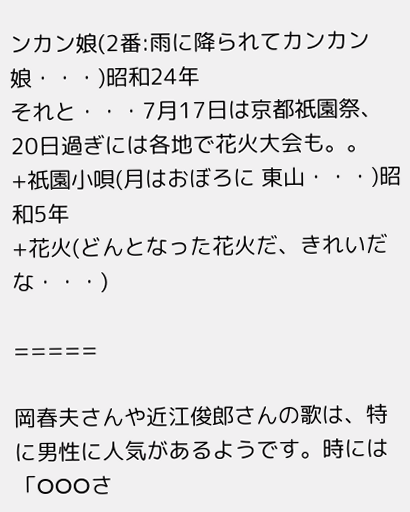ンカン娘(2番:雨に降られてカンカン娘・・・)昭和24年
それと・・・7月17日は京都祇園祭、20日過ぎには各地で花火大会も。。
+祇園小唄(月はおぼろに 東山・・・)昭和5年
+花火(どんとなった花火だ、きれいだな・・・)

=====

岡春夫さんや近江俊郎さんの歌は、特に男性に人気があるようです。時には「OOOさ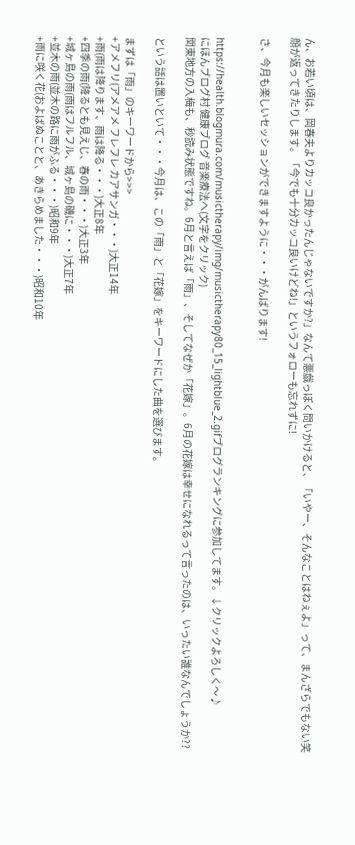ん、お若い頃は、岡春夫よりカッコ良かったんじゃないですか?」なんて悪戯っぽく問いかけると、「いやー、そんなことはねぇよ」って、まんざらでもない笑顔が返ってきたりします。「今でも十分カッコ良いけどね!」というフォローも忘れずに!

さ、今月も楽しいセッションができますように・・・がんばります!


https://health.blogmura.com/musictherapy/img/musictherapy80_15_lightblue_2.gifブログランキングに参加してます。↓クリックよろしく〜♪
にほんブログ村 健康ブログ 音楽療法へ(文字をクリック)
関東地方の入梅も、秒読み状態ですね。6月と言えば「雨」、そしてなぜか「花嫁」。6月の花嫁は幸せになれるって言ったのは、いったい誰なんでしょうか??

という話は置いといて・・・今月は、この「雨」と「花嫁」をキーワードにした曲を選びます。

まずは「雨」のキーワードから>>>
+アメフリ(アメアメ フレフレ カアサンガ・・・)大正14年
+雨(雨は降ります、雨は降る・・・)大正8年
+四季の雨(降るとも見えじ、春の雨・・・)大正3年
+城ヶ島の雨(雨はフルフル、城ヶ島の磯に・・・)大正7年
+並木の雨(並木の路に雨がふる・・・)昭和9年
+雨に咲く花(およばぬことと、あきらめました・・・)昭和10年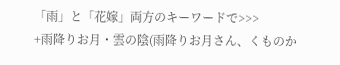「雨」と「花嫁」両方のキーワードで>>>
+雨降りお月・雲の陰(雨降りお月さん、くものか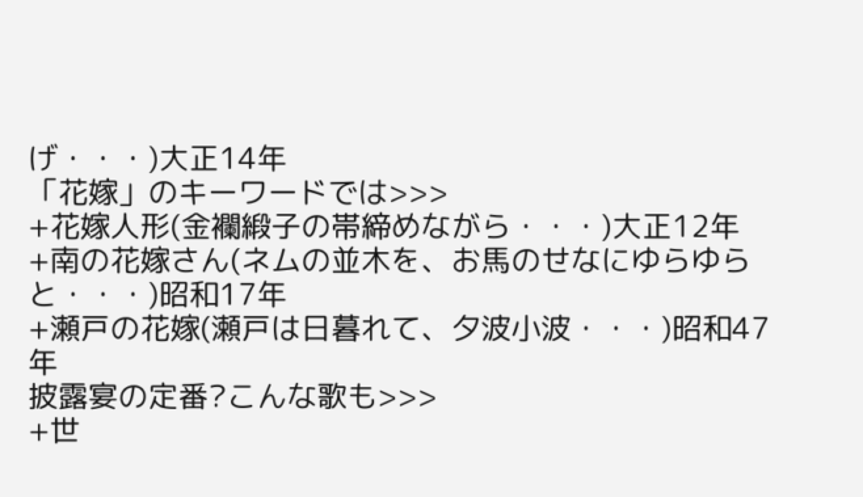げ・・・)大正14年
「花嫁」のキーワードでは>>>
+花嫁人形(金襴緞子の帯締めながら・・・)大正12年
+南の花嫁さん(ネムの並木を、お馬のせなにゆらゆらと・・・)昭和17年
+瀬戸の花嫁(瀬戸は日暮れて、夕波小波・・・)昭和47年
披露宴の定番?こんな歌も>>>
+世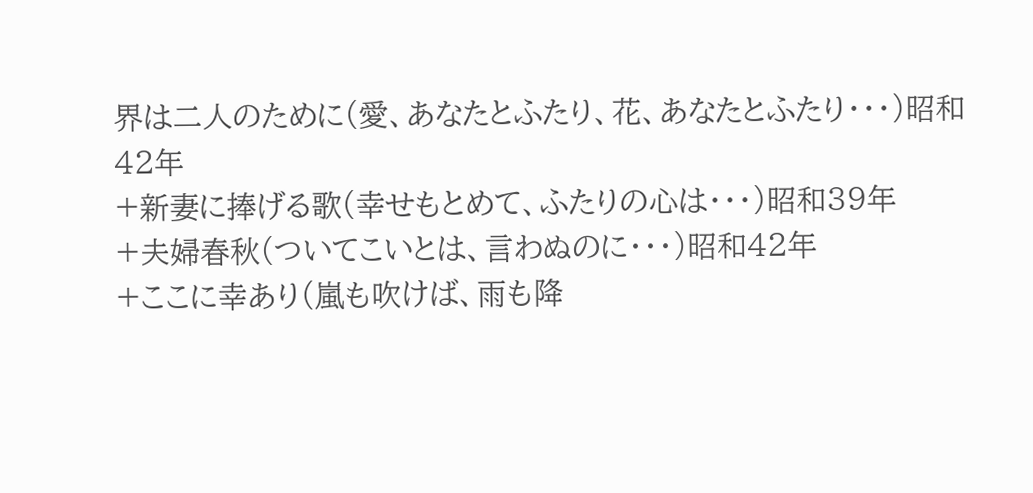界は二人のために(愛、あなたとふたり、花、あなたとふたり・・・)昭和42年
+新妻に捧げる歌(幸せもとめて、ふたりの心は・・・)昭和39年
+夫婦春秋(ついてこいとは、言わぬのに・・・)昭和42年
+ここに幸あり(嵐も吹けば、雨も降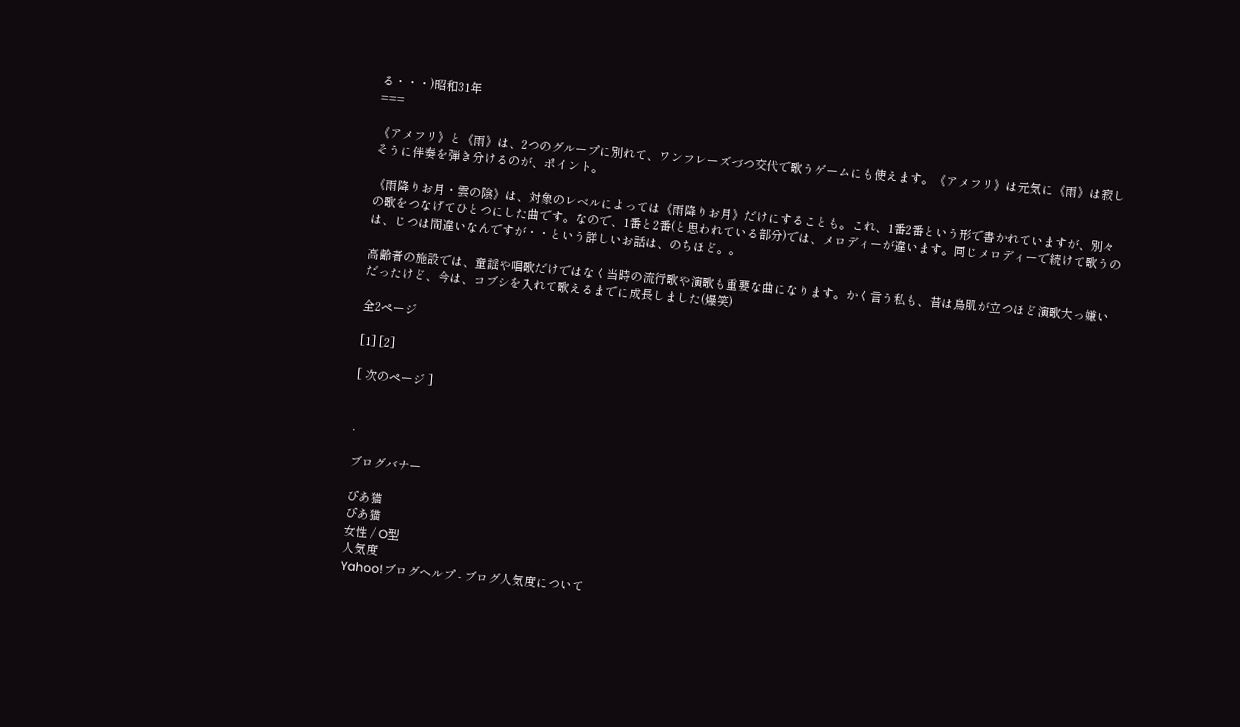る・・・)昭和31年
===

《アメフリ》と《雨》は、2つのグループに別れて、ワンフレーズづつ交代で歌うゲームにも使えます。《アメフリ》は元気に《雨》は寂しそうに伴奏を弾き分けるのが、ポイント。

《雨降りお月・雲の陰》は、対象のレベルによっては《雨降りお月》だけにすることも。これ、1番2番という形で書かれていますが、別々の歌をつなげてひとつにした曲です。なので、1番と2番(と思われている部分)では、メロディーが違います。同じメロディーで続けて歌うのは、じつは間違いなんですが・・という詳しいお話は、のちほど。。

高齢者の施設では、童謡や唱歌だけではなく当時の流行歌や演歌も重要な曲になります。かく言う私も、昔は鳥肌が立つほど演歌大っ嫌いだったけど、今は、コブシを入れて歌えるまでに成長しました(爆笑)

全2ページ

[1] [2]

[ 次のページ ]


.

ブログバナー

ぴあ猫
ぴあ猫
女性 / O型
人気度
Yahoo!ブログヘルプ - ブログ人気度について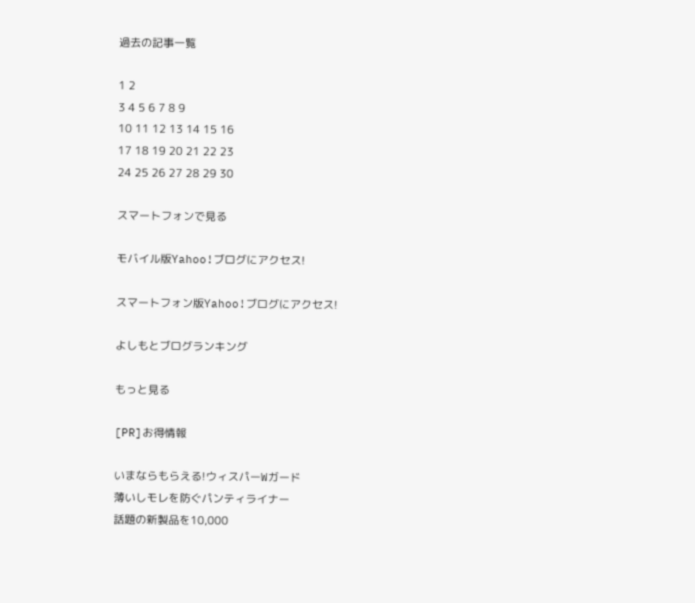過去の記事一覧

1 2
3 4 5 6 7 8 9
10 11 12 13 14 15 16
17 18 19 20 21 22 23
24 25 26 27 28 29 30

スマートフォンで見る

モバイル版Yahoo!ブログにアクセス!

スマートフォン版Yahoo!ブログにアクセス!

よしもとブログランキング

もっと見る

[PR]お得情報

いまならもらえる!ウィスパーWガード
薄いしモレを防ぐパンティライナー
話題の新製品を10,000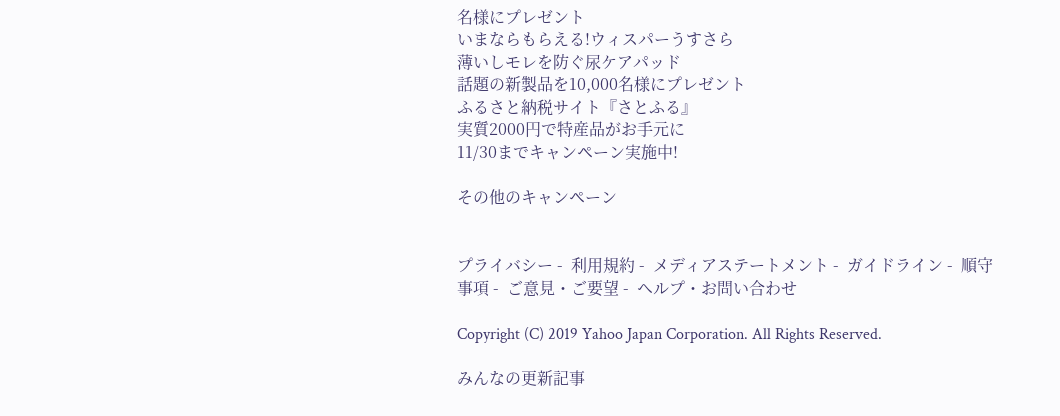名様にプレゼント
いまならもらえる!ウィスパーうすさら
薄いしモレを防ぐ尿ケアパッド
話題の新製品を10,000名様にプレゼント
ふるさと納税サイト『さとふる』
実質2000円で特産品がお手元に
11/30までキャンペーン実施中!

その他のキャンペーン


プライバシー -  利用規約 -  メディアステートメント -  ガイドライン -  順守事項 -  ご意見・ご要望 -  ヘルプ・お問い合わせ

Copyright (C) 2019 Yahoo Japan Corporation. All Rights Reserved.

みんなの更新記事